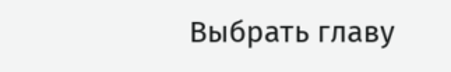Выбрать главу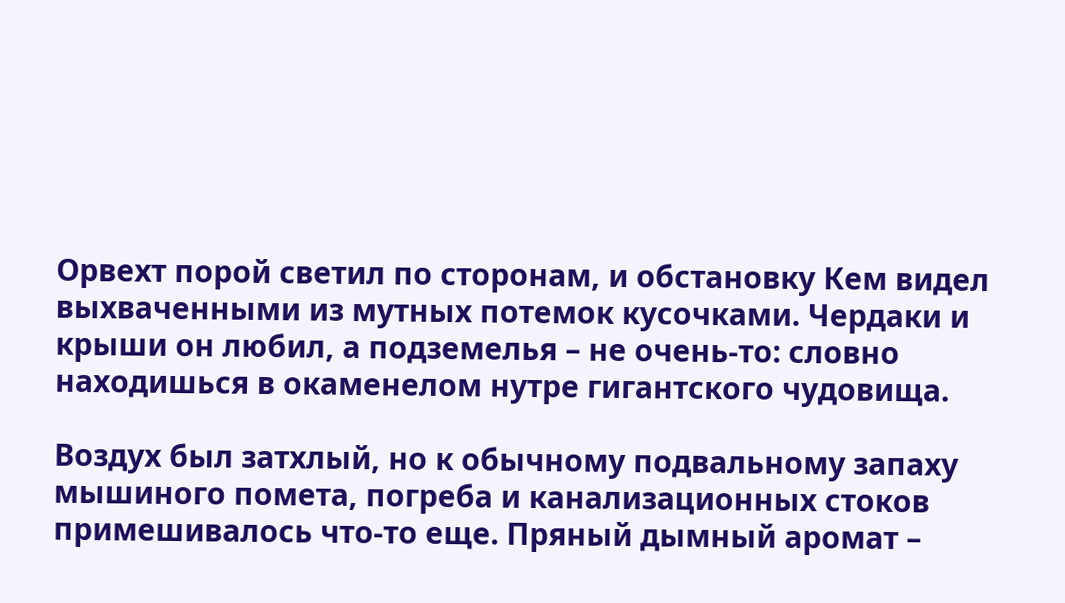Орвехт порой светил по сторонам, и обстановку Кем видел выхваченными из мутных потемок кусочками. Чердаки и крыши он любил, а подземелья – не очень-то: словно находишься в окаменелом нутре гигантского чудовища.

Воздух был затхлый, но к обычному подвальному запаху мышиного помета, погреба и канализационных стоков примешивалось что-то еще. Пряный дымный аромат –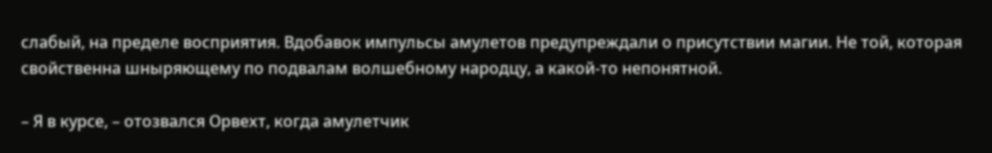слабый, на пределе восприятия. Вдобавок импульсы амулетов предупреждали о присутствии магии. Не той, которая свойственна шныряющему по подвалам волшебному народцу, а какой-то непонятной.

– Я в курсе, – отозвался Орвехт, когда амулетчик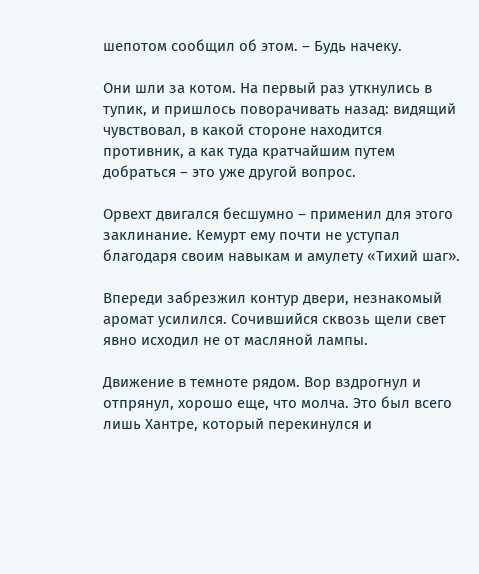шепотом сообщил об этом. – Будь начеку.

Они шли за котом. На первый раз уткнулись в тупик, и пришлось поворачивать назад: видящий чувствовал, в какой стороне находится противник, а как туда кратчайшим путем добраться – это уже другой вопрос.

Орвехт двигался бесшумно – применил для этого заклинание. Кемурт ему почти не уступал благодаря своим навыкам и амулету «Тихий шаг».

Впереди забрезжил контур двери, незнакомый аромат усилился. Сочившийся сквозь щели свет явно исходил не от масляной лампы.

Движение в темноте рядом. Вор вздрогнул и отпрянул, хорошо еще, что молча. Это был всего лишь Хантре, который перекинулся и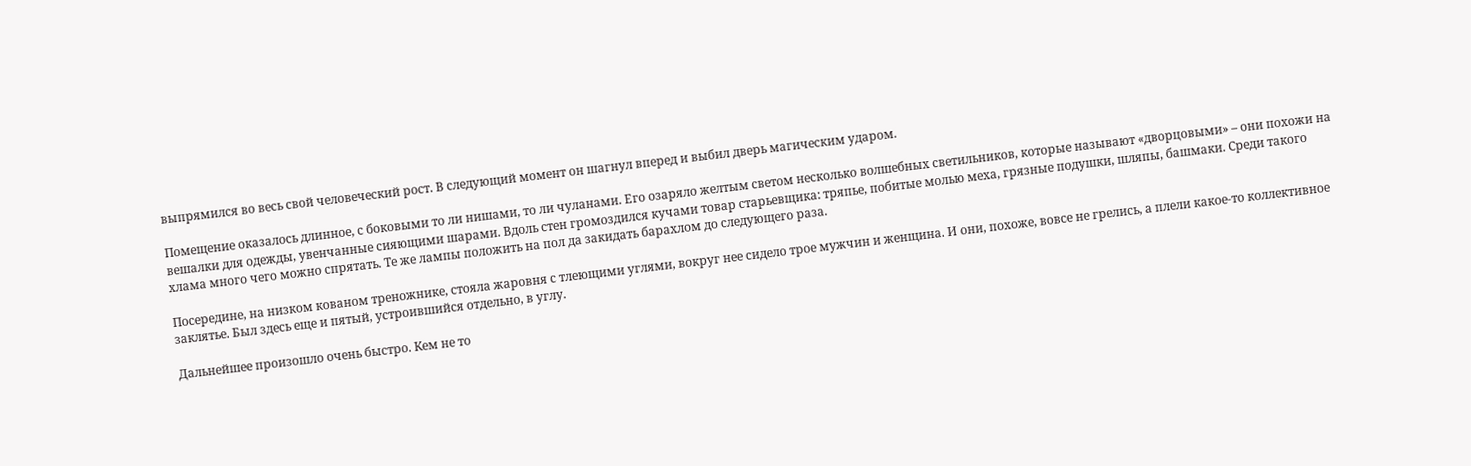выпрямился во весь свой человеческий рост. В следующий момент он шагнул вперед и выбил дверь магическим ударом.

Помещение оказалось длинное, с боковыми то ли нишами, то ли чуланами. Его озаряло желтым светом несколько волшебных светильников, которые называют «дворцовыми» – они похожи на вешалки для одежды, увенчанные сияющими шарами. Вдоль стен громоздился кучами товар старьевщика: тряпье, побитые молью меха, грязные подушки, шляпы, башмаки. Среди такого хлама много чего можно спрятать. Те же лампы положить на пол да закидать барахлом до следующего раза.

Посередине, на низком кованом треножнике, стояла жаровня с тлеющими углями, вокруг нее сидело трое мужчин и женщина. И они, похоже, вовсе не грелись, а плели какое-то коллективное заклятье. Был здесь еще и пятый, устроившийся отдельно, в углу.

Дальнейшее произошло очень быстро. Кем не то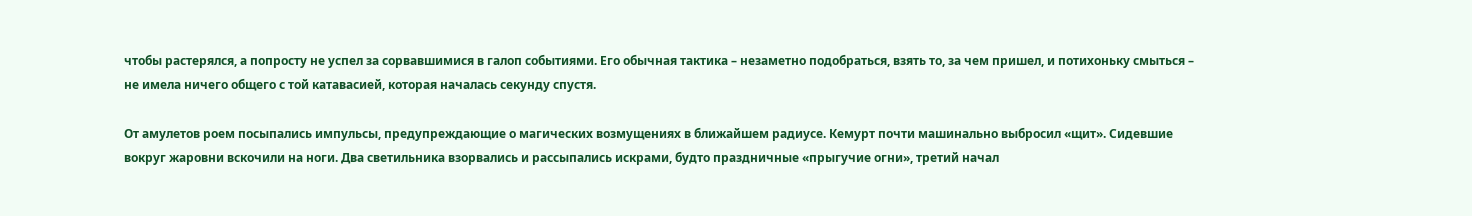чтобы растерялся, а попросту не успел за сорвавшимися в галоп событиями. Его обычная тактика – незаметно подобраться, взять то, за чем пришел, и потихоньку смыться – не имела ничего общего с той катавасией, которая началась секунду спустя.

От амулетов роем посыпались импульсы, предупреждающие о магических возмущениях в ближайшем радиусе. Кемурт почти машинально выбросил «щит». Сидевшие вокруг жаровни вскочили на ноги. Два светильника взорвались и рассыпались искрами, будто праздничные «прыгучие огни», третий начал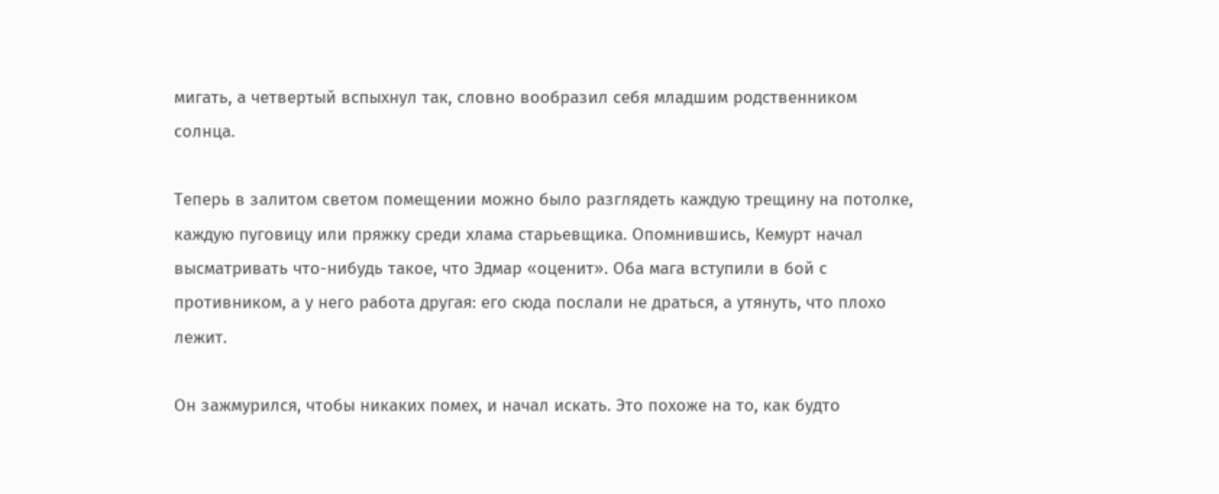мигать, а четвертый вспыхнул так, словно вообразил себя младшим родственником солнца.

Теперь в залитом светом помещении можно было разглядеть каждую трещину на потолке, каждую пуговицу или пряжку среди хлама старьевщика. Опомнившись, Кемурт начал высматривать что-нибудь такое, что Эдмар «оценит». Оба мага вступили в бой с противником, а у него работа другая: его сюда послали не драться, а утянуть, что плохо лежит.

Он зажмурился, чтобы никаких помех, и начал искать. Это похоже на то, как будто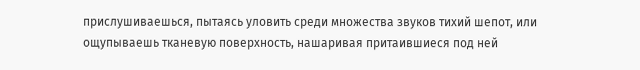прислушиваешься, пытаясь уловить среди множества звуков тихий шепот, или ощупываешь тканевую поверхность, нашаривая притаившиеся под ней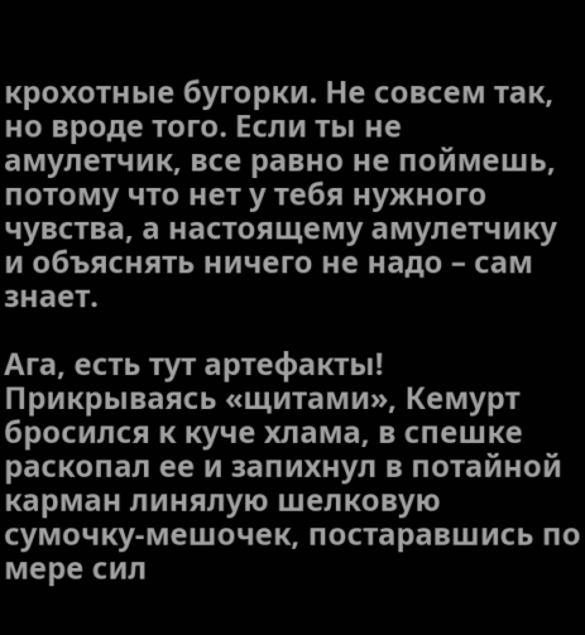крохотные бугорки. Не совсем так, но вроде того. Если ты не амулетчик, все равно не поймешь, потому что нет у тебя нужного чувства, а настоящему амулетчику и объяснять ничего не надо – сам знает.

Ага, есть тут артефакты! Прикрываясь «щитами», Кемурт бросился к куче хлама, в спешке раскопал ее и запихнул в потайной карман линялую шелковую сумочку-мешочек, постаравшись по мере сил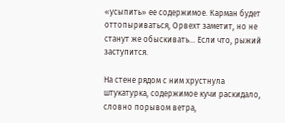«усыпить» ее содержимое. Карман будет оттопыриваться, Орвехт заметит, но не станут же обыскивать… Если что, рыжий заступится.

На стене рядом с ним хрустнула штукатурка, содержимое кучи раскидало, словно порывом ветра,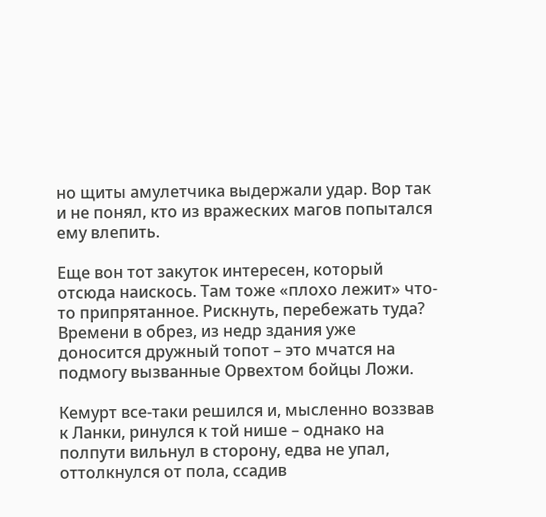но щиты амулетчика выдержали удар. Вор так и не понял, кто из вражеских магов попытался ему влепить.

Еще вон тот закуток интересен, который отсюда наискось. Там тоже «плохо лежит» что-то припрятанное. Рискнуть, перебежать туда? Времени в обрез, из недр здания уже доносится дружный топот – это мчатся на подмогу вызванные Орвехтом бойцы Ложи.

Кемурт все-таки решился и, мысленно воззвав к Ланки, ринулся к той нише – однако на полпути вильнул в сторону, едва не упал, оттолкнулся от пола, ссадив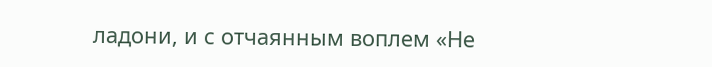ладони, и с отчаянным воплем «Не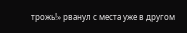трожь!» рванул с места уже в другом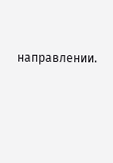направлении.